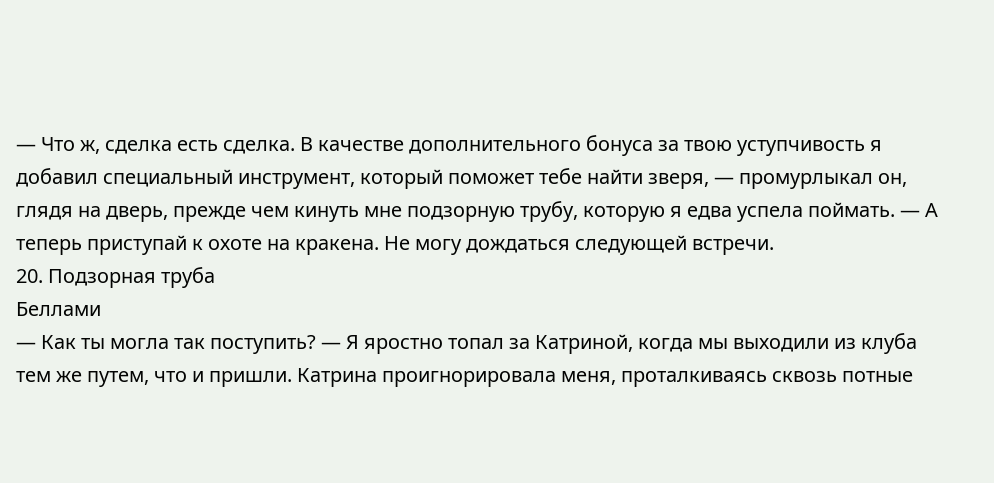— Что ж, сделка есть сделка. В качестве дополнительного бонуса за твою уступчивость я добавил специальный инструмент, который поможет тебе найти зверя, — промурлыкал он, глядя на дверь, прежде чем кинуть мне подзорную трубу, которую я едва успела поймать. — А теперь приступай к охоте на кракена. Не могу дождаться следующей встречи.
20. Подзорная труба
Беллами
— Как ты могла так поступить? — Я яростно топал за Катриной, когда мы выходили из клуба тем же путем, что и пришли. Катрина проигнорировала меня, проталкиваясь сквозь потные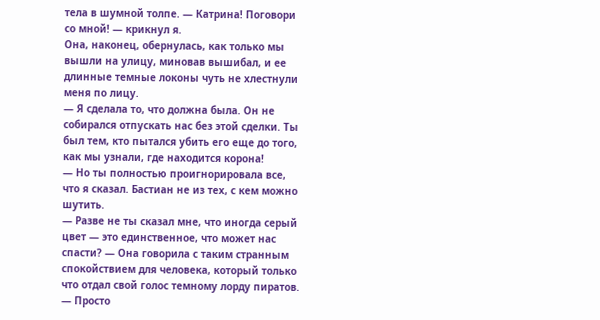тела в шумной толпе. — Катрина! Поговори со мной! — крикнул я.
Она, наконец, обернулась, как только мы вышли на улицу, миновав вышибал, и ее длинные темные локоны чуть не хлестнули меня по лицу.
— Я сделала то, что должна была. Он не собирался отпускать нас без этой сделки. Ты был тем, кто пытался убить его еще до того, как мы узнали, где находится корона!
— Но ты полностью проигнорировала все, что я сказал. Бастиан не из тех, с кем можно шутить.
— Разве не ты сказал мне, что иногда серый цвет — это единственное, что может нас спасти? — Она говорила с таким странным спокойствием для человека, который только что отдал свой голос темному лорду пиратов. — Просто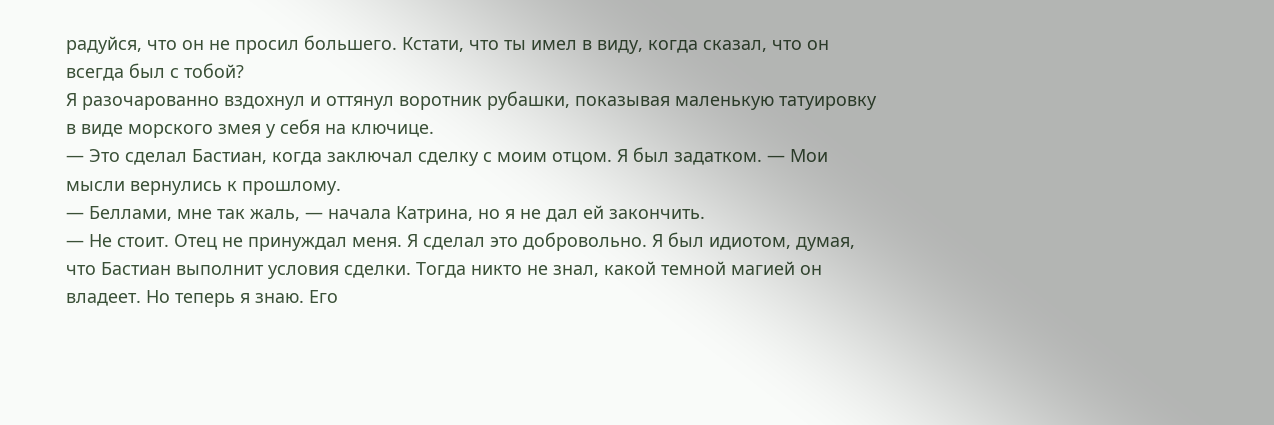радуйся, что он не просил большего. Кстати, что ты имел в виду, когда сказал, что он всегда был с тобой?
Я разочарованно вздохнул и оттянул воротник рубашки, показывая маленькую татуировку в виде морского змея у себя на ключице.
— Это сделал Бастиан, когда заключал сделку с моим отцом. Я был задатком. — Мои мысли вернулись к прошлому.
— Беллами, мне так жаль, — начала Катрина, но я не дал ей закончить.
— Не стоит. Отец не принуждал меня. Я сделал это добровольно. Я был идиотом, думая, что Бастиан выполнит условия сделки. Тогда никто не знал, какой темной магией он владеет. Но теперь я знаю. Его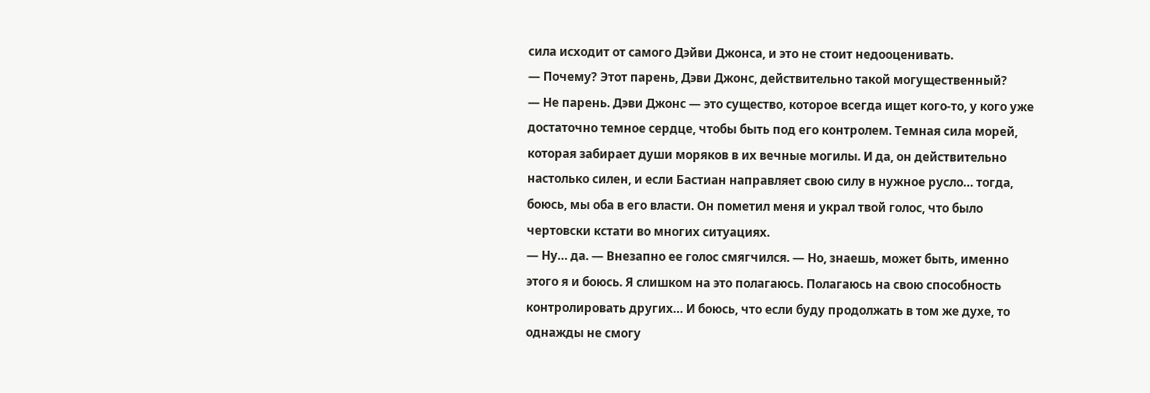сила исходит от самого Дэйви Джонса, и это не стоит недооценивать.
— Почему? Этот парень, Дэви Джонс, действительно такой могущественный?
— Не парень. Дэви Джонс — это существо, которое всегда ищет кого-то, у кого уже достаточно темное сердце, чтобы быть под его контролем. Темная сила морей, которая забирает души моряков в их вечные могилы. И да, он действительно настолько силен, и если Бастиан направляет свою силу в нужное русло… тогда, боюсь, мы оба в его власти. Он пометил меня и украл твой голос, что было чертовски кстати во многих ситуациях.
— Ну… да. — Внезапно ее голос смягчился. — Но, знаешь, может быть, именно этого я и боюсь. Я слишком на это полагаюсь. Полагаюсь на свою способность контролировать других… И боюсь, что если буду продолжать в том же духе, то однажды не смогу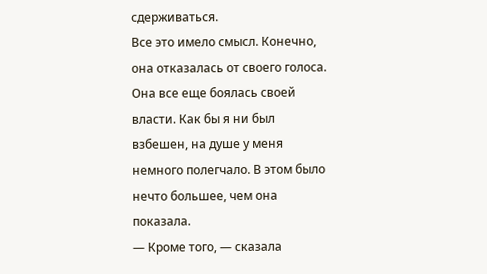сдерживаться.
Все это имело смысл. Конечно, она отказалась от своего голоса. Она все еще боялась своей власти. Как бы я ни был взбешен, на душе у меня немного полегчало. В этом было нечто большее, чем она показала.
— Кроме того, — сказала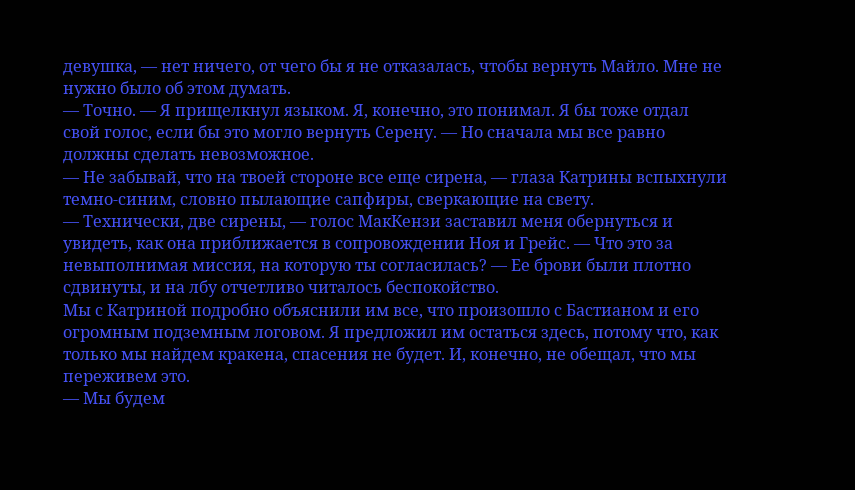девушка, — нет ничего, от чего бы я не отказалась, чтобы вернуть Майло. Мне не нужно было об этом думать.
— Точно. — Я прищелкнул языком. Я, конечно, это понимал. Я бы тоже отдал свой голос, если бы это могло вернуть Серену. — Но сначала мы все равно должны сделать невозможное.
— Не забывай, что на твоей стороне все еще сирена, — глаза Катрины вспыхнули темно-синим, словно пылающие сапфиры, сверкающие на свету.
— Технически, две сирены, — голос МакКензи заставил меня обернуться и увидеть, как она приближается в сопровождении Ноя и Грейс. — Что это за невыполнимая миссия, на которую ты согласилась? — Ее брови были плотно сдвинуты, и на лбу отчетливо читалось беспокойство.
Мы с Катриной подробно объяснили им все, что произошло с Бастианом и его огромным подземным логовом. Я предложил им остаться здесь, потому что, как только мы найдем кракена, спасения не будет. И, конечно, не обещал, что мы переживем это.
— Мы будем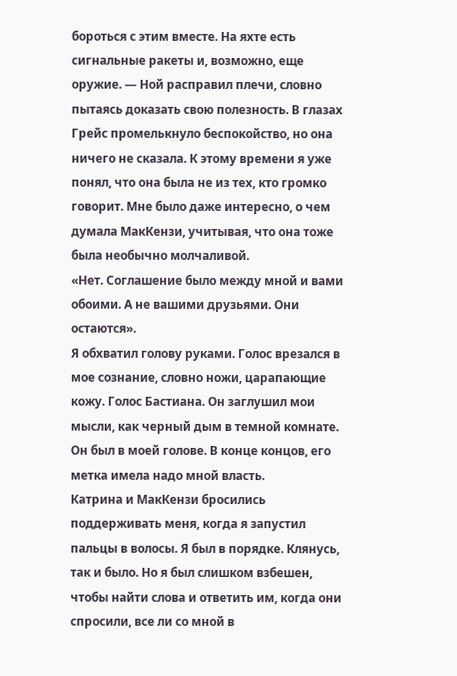бороться с этим вместе. На яхте есть сигнальные ракеты и, возможно, еще оружие. — Ной расправил плечи, словно пытаясь доказать свою полезность. В глазах Грейс промелькнуло беспокойство, но она ничего не сказала. К этому времени я уже понял, что она была не из тех, кто громко говорит. Мне было даже интересно, о чем думала МакКензи, учитывая, что она тоже была необычно молчаливой.
«Нет. Соглашение было между мной и вами обоими. А не вашими друзьями. Они остаются».
Я обхватил голову руками. Голос врезался в мое сознание, словно ножи, царапающие кожу. Голос Бастиана. Он заглушил мои мысли, как черный дым в темной комнате. Он был в моей голове. В конце концов, его метка имела надо мной власть.
Катрина и МакКензи бросились поддерживать меня, когда я запустил пальцы в волосы. Я был в порядке. Клянусь, так и было. Но я был слишком взбешен, чтобы найти слова и ответить им, когда они спросили, все ли со мной в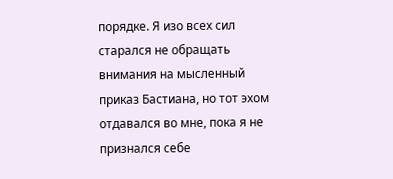порядке. Я изо всех сил старался не обращать внимания на мысленный приказ Бастиана, но тот эхом отдавался во мне, пока я не признался себе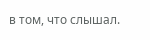в том, что слышал.